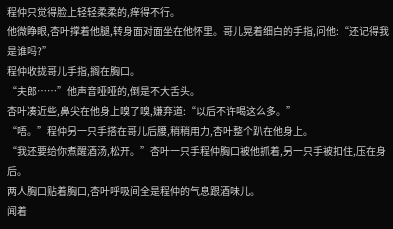程仲只觉得脸上轻轻柔柔的,痒得不行。
他微睁眼,杏叶撑着他腿,转身面对面坐在他怀里。哥儿晃着细白的手指,问他:“还记得我是谁吗?”
程仲收拢哥儿手指,搁在胸口。
“夫郎……”他声音哑哑的,倒是不大舌头。
杏叶凑近些,鼻尖在他身上嗅了嗅,嫌弃道:“以后不许喝这么多。”
“唔。”程仲另一只手搭在哥儿后腰,稍稍用力,杏叶整个趴在他身上。
“我还要给你煮醒酒汤,松开。”杏叶一只手程仲胸口被他抓着,另一只手被扣住,压在身后。
两人胸口贴着胸口,杏叶呼吸间全是程仲的气息跟酒味儿。
闻着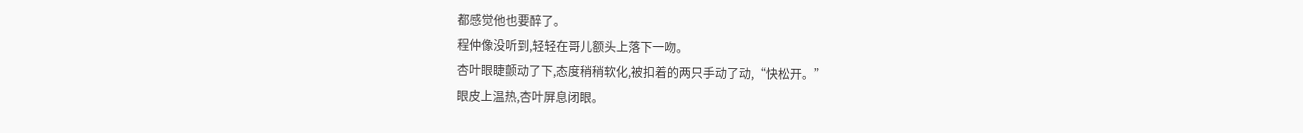都感觉他也要醉了。
程仲像没听到,轻轻在哥儿额头上落下一吻。
杏叶眼睫颤动了下,态度稍稍软化,被扣着的两只手动了动,“快松开。”
眼皮上温热,杏叶屏息闭眼。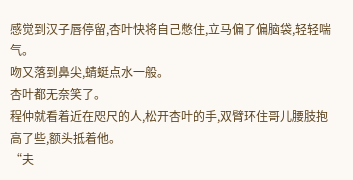感觉到汉子唇停留,杏叶快将自己憋住,立马偏了偏脑袋,轻轻喘气。
吻又落到鼻尖,蜻蜓点水一般。
杏叶都无奈笑了。
程仲就看着近在咫尺的人,松开杏叶的手,双臂环住哥儿腰肢抱高了些,额头抵着他。
“夫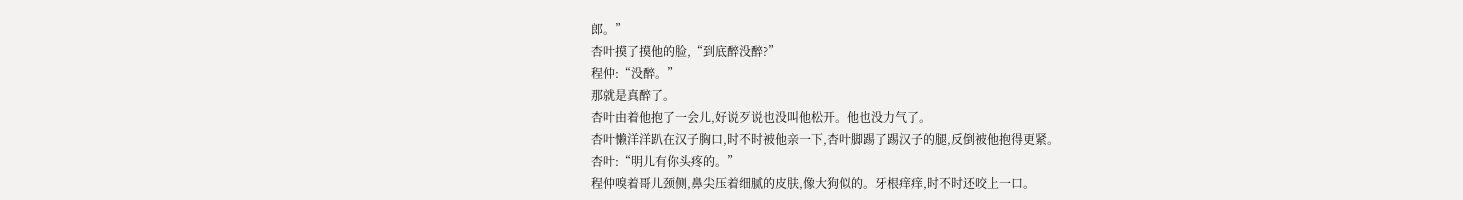郎。”
杏叶摸了摸他的脸,“到底醉没醉?”
程仲:“没醉。”
那就是真醉了。
杏叶由着他抱了一会儿,好说歹说也没叫他松开。他也没力气了。
杏叶懒洋洋趴在汉子胸口,时不时被他亲一下,杏叶脚踢了踢汉子的腿,反倒被他抱得更紧。
杏叶:“明儿有你头疼的。”
程仲嗅着哥儿颈侧,鼻尖压着细腻的皮肤,像大狗似的。牙根痒痒,时不时还咬上一口。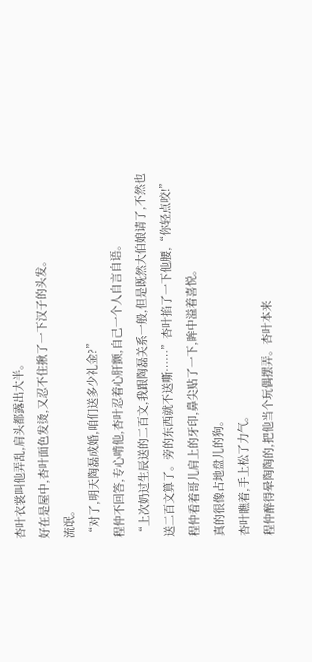杏叶衣裳叫他弄乱,肩头都露出大半。
好在是屋中,杏叶面色发烫,又忍不住揪了一下汉子的头发。
流氓。
“对了,明天陶磊成婚,咱们送多少礼金?”
程仲不回答,专心啃他,杏叶忍着心肝颤,自己一个人自言自语。
“上次奶过生辰送的二百文,我跟陶磊关系一般,但是既然大伯娘请了,不然也送二百文算了。旁的东西就不送嘶……”杏叶掐了一下他腰,“你轻点咬!”
程仲看着哥儿肩上的牙印,鼻尖贴了一下,眸中溢着喜悦。
真的很像占地盘儿的狗。
杏叶瞧着,手上松了力气。
程仲醉得晕陶陶的,把他当个玩偶摆弄。杏叶本来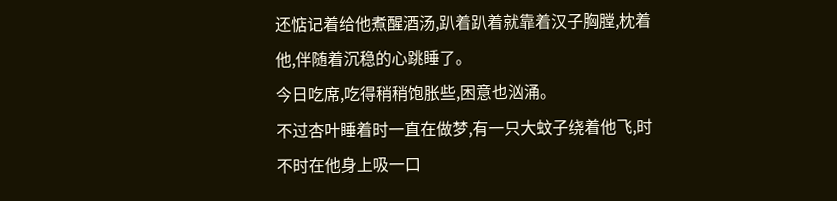还惦记着给他煮醒酒汤,趴着趴着就靠着汉子胸膛,枕着他,伴随着沉稳的心跳睡了。
今日吃席,吃得稍稍饱胀些,困意也汹涌。
不过杏叶睡着时一直在做梦,有一只大蚊子绕着他飞,时不时在他身上吸一口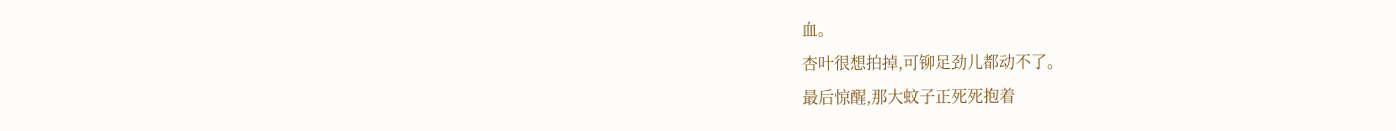血。
杏叶很想拍掉,可铆足劲儿都动不了。
最后惊醒,那大蚊子正死死抱着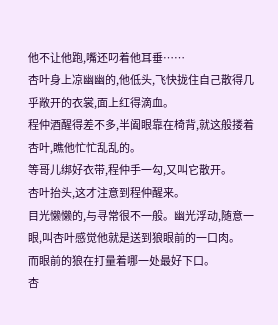他不让他跑,嘴还叼着他耳垂……
杏叶身上凉幽幽的,他低头,飞快拢住自己散得几乎敞开的衣裳,面上红得滴血。
程仲酒醒得差不多,半阖眼靠在椅背,就这般搂着杏叶,瞧他忙忙乱乱的。
等哥儿绑好衣带,程仲手一勾,又叫它散开。
杏叶抬头,这才注意到程仲醒来。
目光懒懒的,与寻常很不一般。幽光浮动,随意一眼,叫杏叶感觉他就是送到狼眼前的一口肉。
而眼前的狼在打量着哪一处最好下口。
杏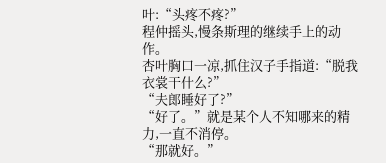叶:“头疼不疼?”
程仲摇头,慢条斯理的继续手上的动作。
杏叶胸口一凉,抓住汉子手指道:“脱我衣裳干什么?”
“夫郎睡好了?”
“好了。”就是某个人不知哪来的精力,一直不消停。
“那就好。”